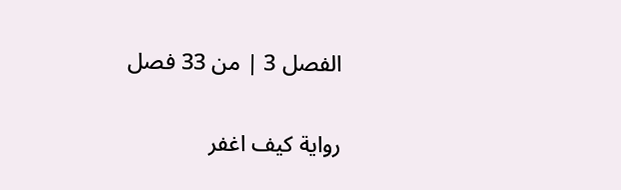الفصل 3 | من 33 فصل

رواية كيف اغفر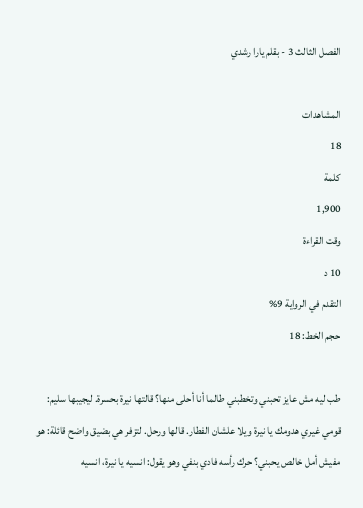الفصل الثالث 3 - بقلم يارا رشدي

المشاهدات
18
كلمة
1,900
وقت القراءة
10 د
التقدم في الرواية 9%
حجم الخط: 18

طب ليه مش عايز تحبني وتخطبني طالما أنا أحلى منها؟ قالتها نيرة بحسرة. ليجيبها سليم: قومي غيري هدومك يا نيرة ويلا علشان الفطار. قالها ورحل. لتزفر هي بضيق واضح قائلة: هو مفيش أمل خالص يحبني؟ حرك رأسه فادي بنفي وهو يقول: انسيه يا نيرة، انسيه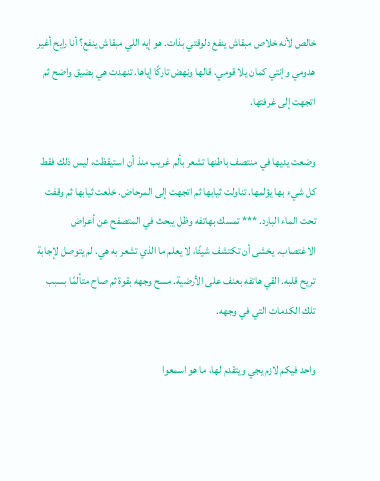خالص لأنه خلاص مبقاش ينفع دلوقتي بذات. هو إيه اللي مبقاش ينفع؟ أنا رايح أغير هدومي وإنتي كمان يلا قومي. قالها ونهض تاركًا إياها. تنهدت هي بضيق واضح ثم اتجهت إلى غرفتها.

وضعت يديها في منتصف باطنها تشعر بألم غريب منذ أن استيقظت، ليس ذلك فقط كل شيء بها يؤلمها. تناولت ثيابها ثم اتجهت إلى المرحاض. خلعت ثيابها ثم وقفت تحت الماء البارد. *** تمسك بهاتفه وظل يبحث في المتصفح عن أعراض الاغتصاب. يخشى أن تكتشف شيئًا، لا يعلم ما الذي تشعر به هي. لم يتوصل لإجابة تريح قلبه. القي هاتفه بعنف على الأرضية. مسح وجهه بقوة ثم صاح متألمًا بسبب تلك الكدمات التي في وجهه.

واحد فيكم لازم يجي ويتقدم لها، ما هو اسمعوا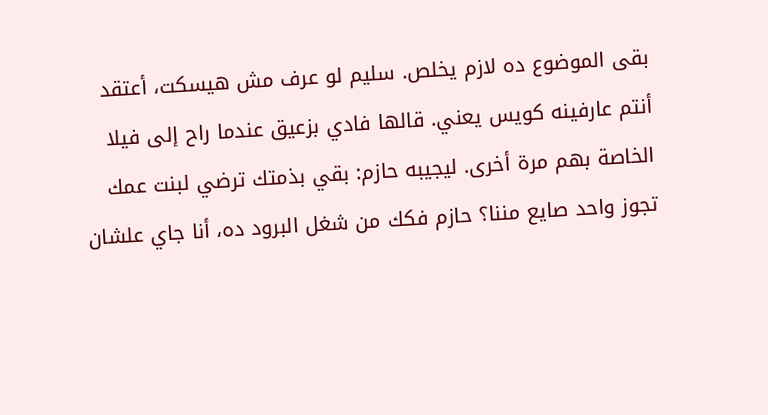بقى الموضوع ده لازم يخلص. سليم لو عرف مش هيسكت، أعتقد أنتم عارفينه كويس يعني. قالها فادي بزعيق عندما راح إلى فيلا الخاصة بهم مرة أخرى. ليجيبه حازم: بقي بذمتك ترضي لبنت عمك تجوز واحد صايع مننا؟ حازم فكك من شغل البرود ده، أنا جاي علشان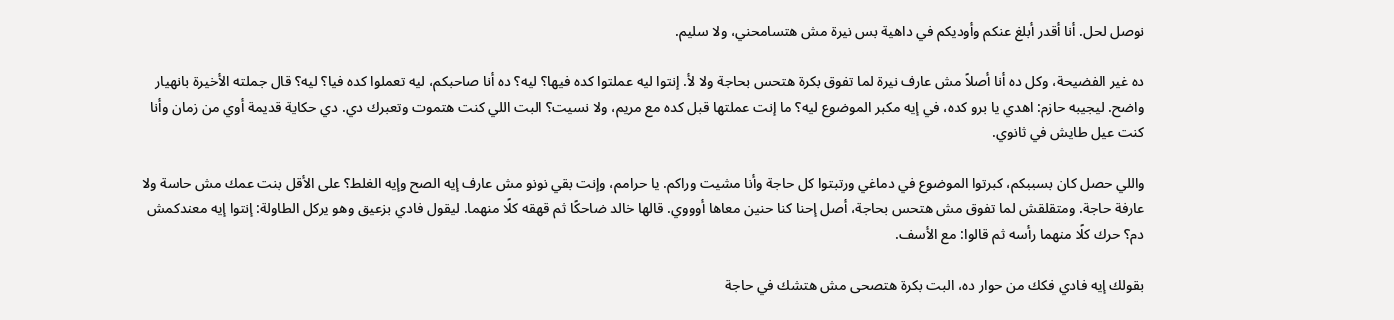نوصل لحل. أنا أقدر أبلغ عنكم وأوديكم في داهية بس نيرة مش هتسامحني، ولا سليم.

ده غير الفضيحة، وكل ده أنا أصلاً مش عارف نيرة لما تفوق بكرة هتحس بحاجة ولا لأ. إنتوا ليه عملتوا كده فيها؟ ليه؟ ده أنا صاحبكم، ليه تعملوا كده فيا؟ ليه؟ قال جملته الأخيرة بانهيار واضح. ليجيبه حازم: اهدي يا برو كده، في إيه مكبر الموضوع ليه؟ ما إنت عملتها قبل كده مع مريم، ولا نسيت؟ البت اللي كنت هتموت وتعبرك دي. دي حكاية قديمة أوي من زمان وأنا كنت عيل طايش في ثانوي.

واللي حصل كان بسببكم، كبرتوا الموضوع في دماغي ورتبتوا كل حاجة وأنا مشيت وراكم. يا حرامم، وإنت بقي نونو مش عارف إيه الصح وإيه الغلط؟ على الأقل بنت عمك مش حاسة ولا عارفة حاجة. ومتقلقش لما تفوق مش هتحس بحاجة، أصل إحنا كنا حنين معاها أوووي. قالها خالد ضاحكًا ثم قهقه كلًا منهما. ليقول فادي بزعيق وهو يركل الطاولة: إنتوا إيه معندكمش دم؟ حرك كلًا منهما رأسه ثم قالوا: مع الأسف.

بقولك إيه فادي فكك من حوار ده، البت بكرة هتصحى مش هتشك في حاجة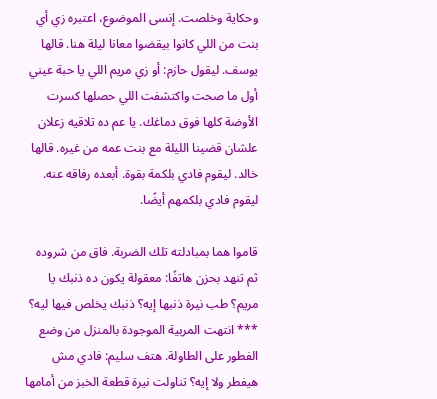وحكاية وخلصت. إنسى الموضوع، اعتبره زي أي بنت من اللي كانوا بيقضوا معانا ليلة هنا. قالها يوسف. ليقول حازم: أو زي مريم اللي يا حبة عيني أول ما صحت واكتشفت اللي حصلها كسرت الأوضة كلها فوق دماغك. يا عم ده تلاقيه زعلان علشان قضينا الليلة مع بنت عمه من غيره. قالها خالد. ليقوم فادي بلكمة بقوة. أبعده رفاقه عنه. ليقوم فادي بلكمهم أيضًا.

قاموا هما بمبادلته تلك الضربة. فاق من شروده ثم تنهد بحزن هاتفًا: معقولة يكون ده ذنبك يا مريم؟ طب نيرة ذنبها إيه؟ ذنبك يخلص فيها ليه؟ *** انتهت المربية الموجودة بالمنزل من وضع الفطور على الطاولة. هتف سليم: فادي مش هيفطر ولا إيه؟ تناولت نيرة قطعة الخبز من أمامها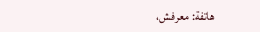هاتفة: معرفش،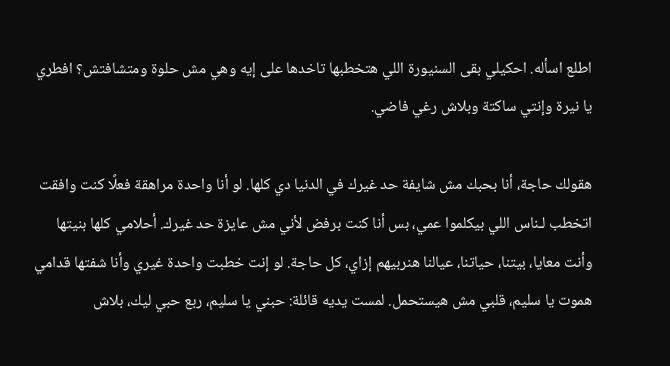اطلع اسأله. احكيلي بقى السنيورة اللي هتخطبها تاخدها على إيه وهي مش حلوة ومتشافتش؟ افطري يا نيرة وإنتي ساكتة وبلاش رغي فاضي.

هقولك حاجة، أنا بحبك مش شايفة حد غيرك في الدنيا دي كلها. لو أنا واحدة مراهقة فعلًا كنت وافقت اتخطب لـناس اللي بيكلموا عمي، بس أنا كنت برفض لأني مش عايزة حد غيرك. أحلامي كلها بنيتها وأنت معايا، بيتنا، حياتنا، عيالنا هنربيهم إزاي، كل حاجة. لو إنت خطبت واحدة غيري وأنا شفتها قدامي هموت يا سليم، قلبي مش هيستحمل. لمست يديه قائلة: حبني يا سليم، ربع حبي ليك، بلاش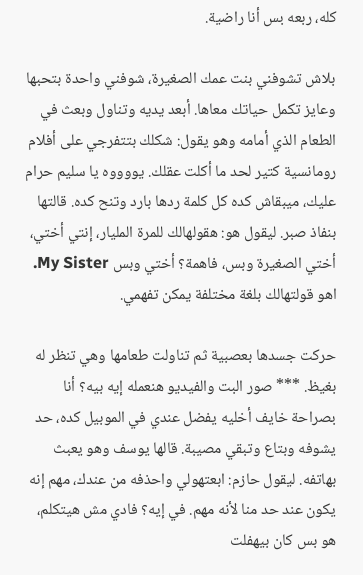كله، ربعه بس أنا راضية.

بلاش تشوفني بنت عمك الصغيرة، شوفني واحدة بتحبها وعايز تكمل حياتك معاها. أبعد يديه وتناول وبعث في الطعام الذي أمامه وهو يقول: شكلك بتتفرجي على أفلام رومانسية كتير لحد ما أكلت عقلك. يووووه يا سليم حرام عليك، ميبقاش كده كل كلمة ردها بارد وتنح كده. قالتها بنفاذ صبر. ليقول هو: هقولهالك للمرة المليار، إنتي أختي، أختي الصغيرة وبس، فاهمة؟ أختي وبس My Sister. اهو قولتهالك بلغة مختلفة يمكن تفهمي.

حركت جسدها بعصبية ثم تناولت طعامها وهي تنظر له بغيظ. *** صور البت والفيديو هنعمله إيه بيه؟ أنا بصراحة خايف أخليه يفضل عندي في الموبيل كده، حد يشوفه وبتاع وتبقي مصيبة. قالها يوسف وهو يعبث بهاتفه. ليقول حازم: ابعتهولي واحذفه من عندك، مهم إنه يكون عند حد منا لأنه مهم. في إيه؟ فادي مش هيتكلم، هو بس كان بيهفلت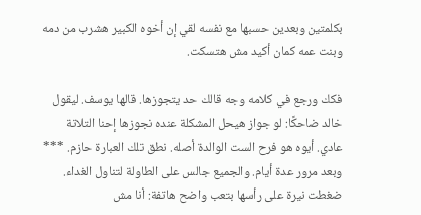بكلمتين وبعدين حسبها مع نفسه لقي إن أخوه الكبير هشرب من دمه وبنت عمه كمان أكيد مش هتسكت.

فكك ورجع في كلامه وجه قالك حد يتجوزها. قالها يوسف. ليقول خالد ضاحكًا: لو جواز هيحل المشكلة عنده نجوزها إحنا التلاتة عادي. أيوه هو فرح الست الوالدة أصله. نطق تلك العبارة حازم. *** وبعد مرور عدة أيام. والجميع جالس على الطاولة لتناول الغداء. ضغطت نيرة على رأسها بتعب واضح هاتفة: أنا مش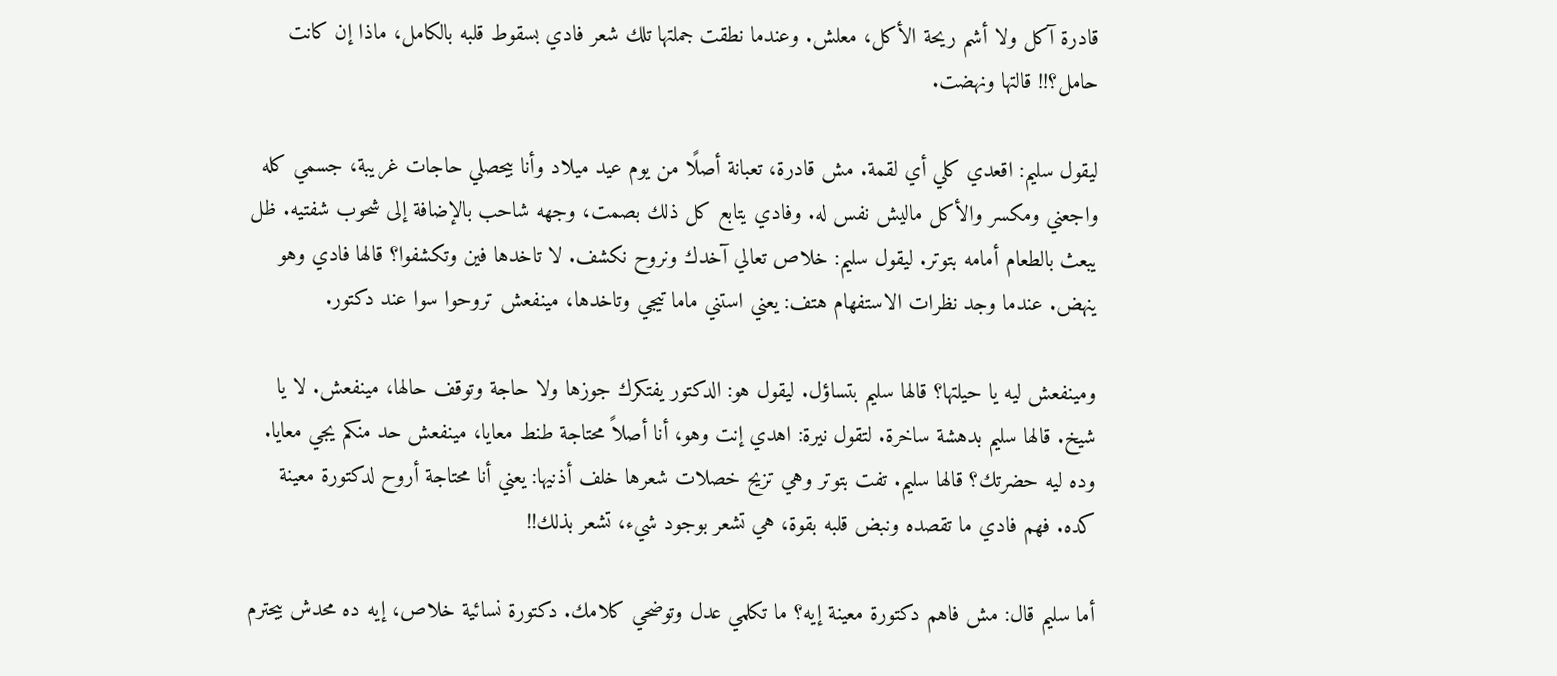قادرة آكل ولا أشم ريحة الأكل، معلش. وعندما نطقت جملتها تلك شعر فادي بسقوط قلبه بالكامل، ماذا إن كانت حامل؟!! قالتها ونهضت.

ليقول سليم: اقعدي كلي أي لقمة. مش قادرة، تعبانة أصلًا من يوم عيد ميلاد وأنا بيحصلي حاجات غريبة، جسمي كله واجعني ومكسر والأكل ماليش نفس له. وفادي يتابع كل ذلك بصمت، وجهه شاحب بالإضافة إلى شحوب شفتيه. ظل يبعث بالطعام أمامه بتوتر. ليقول سليم: خلاص تعالي آخدك ونروح نكشف. لا تاخدها فين وتكشفوا؟ قالها فادي وهو ينهض. عندما وجد نظرات الاستفهام هتف: يعني استني ماما تيجي وتاخدها، مينفعش تروحوا سوا عند دكتور.

ومينفعش ليه يا حيلتها؟ قالها سليم بتساؤل. ليقول هو: الدكتور يفتكرك جوزها ولا حاجة وتوقف حالها، مينفعش. لا يا شيخ. قالها سليم بدهشة ساخرة. لتقول نيرة: اهدي إنت وهو، أنا أصلاً محتاجة طنط معايا، مينفعش حد منكم يجي معايا. وده ليه حضرتك؟ قالها سليم. تفت بتوتر وهي تزيح خصلات شعرها خلف أذنيها: يعني أنا محتاجة أروح لدكتورة معينة كده. فهم فادي ما تقصده ونبض قلبه بقوة، هي تشعر بوجود شيء، تشعر بذلك!!

أما سليم قال: مش فاهم دكتورة معينة إيه؟ ما تكلمي عدل وتوضحي كلامك. دكتورة نسائية خلاص، إيه ده محدش بيحترم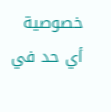خصوصية أي حد في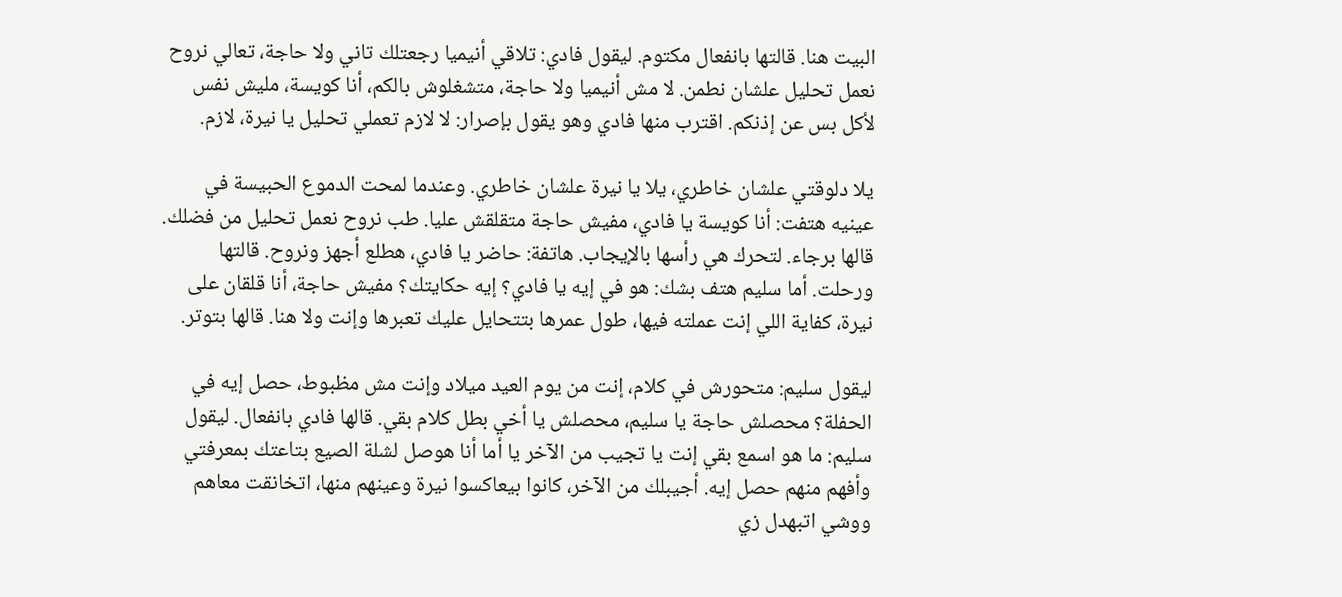البيت هنا. قالتها بانفعال مكتوم. ليقول فادي: تلاقي أنيميا رجعتلك تاني ولا حاجة، تعالي نروح نعمل تحليل علشان نطمن. لا مش أنيميا ولا حاجة، متشغلوش بالكم، أنا كويسة، مليش نفس لأكل بس عن إذنكم. اقترب منها فادي وهو يقول بإصرار: لا لازم تعملي تحليل يا نيرة، لازم.

يلا دلوقتي علشان خاطري، يلا يا نيرة علشان خاطري. وعندما لمحت الدموع الحبيسة في عينيه هتفت: أنا كويسة يا فادي، مفيش حاجة متقلقش عليا. طب نروح نعمل تحليل من فضلك. قالها برجاء. لتحرك هي رأسها بالإيجاب. هاتفة: حاضر يا فادي، هطلع أجهز ونروح. قالتها ورحلت. أما سليم هتف بشك: هو في إيه يا فادي؟ إيه حكايتك؟ مفيش حاجة، أنا قلقان على نيرة، كفاية اللي إنت عملته فيها، طول عمرها بتتحايل عليك تعبرها وإنت ولا هنا. قالها بتوتر.

ليقول سليم: متحورش في كلام، إنت من يوم العيد ميلاد وإنت مش مظبوط، حصل إيه في الحفلة؟ محصلش حاجة يا سليم، محصلش يا أخي بطل كلام بقي. قالها فادي بانفعال. ليقول سليم: ما هو اسمع بقي إنت يا تجيب من الآخر يا أما أنا هوصل لشلة الصيع بتاعتك بمعرفتي وأفهم منهم حصل إيه. أجيبلك من الآخر، كانوا بيعاكسوا نيرة وعينهم منها، اتخانقت معاهم ووشي اتبهدل زي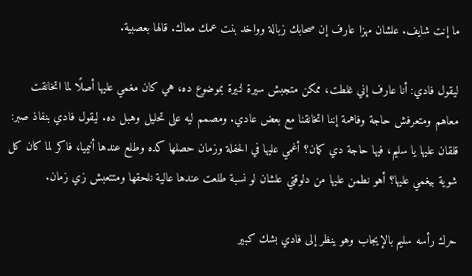ما إنت شايف. علشان مهزا عارف إن صحابك زبالة وواخد بنت عمك معاك. قالها بعصبية.

ليقول فادي: أنا عارف إني غلطت، ممكن متجبش سيرة لنيرة بموضوع ده، هي كان مغمي عليها أصلًا لما اتخانقت معاهم ومتعرفش حاجة وفاهمة إننا اتخانقنا مع بعض عادي. ومصمم ليه على تحليل وهبل ده. ليقول فادي بنفاذ صبر: قلقان عليها يا سليم، فيها حاجة دي كمان؟ أغمي عليها في الحفلة وزمان حصلها كده وطلع عندها أنيميا، فاكر لما كان كل شوية بيغمي عليها؟ أهو نطمن عليها من دلوقتي علشان لو نسبة طلعت عندها عالية نلحقها ومتتعبش زي زمان.

حرك رأسه سليم بالإيجاب وهو ينظر إلى فادي بشك كبير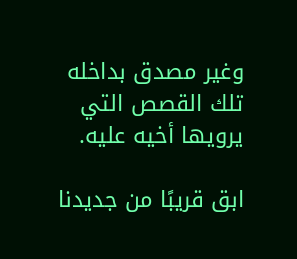وغير مصدق بداخله تلك القصص التي يرويها أخيه عليه.

ابق قريبًا من جديدنا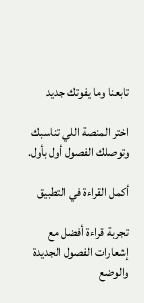تابعنا وما يفوتك جديد

اختر المنصة اللي تناسبك وتوصلك الفصول أول بأول.

أكمل القراءة في التطبيق

تجربة قراءة أفضل مع إشعارات الفصول الجديدة والوضع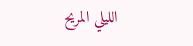الليلي المريح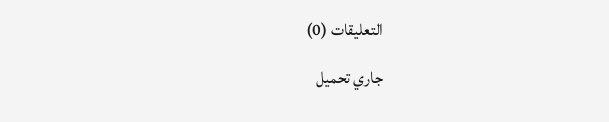التعليقات (0)

جاري تحميل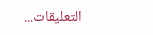التعليقات...